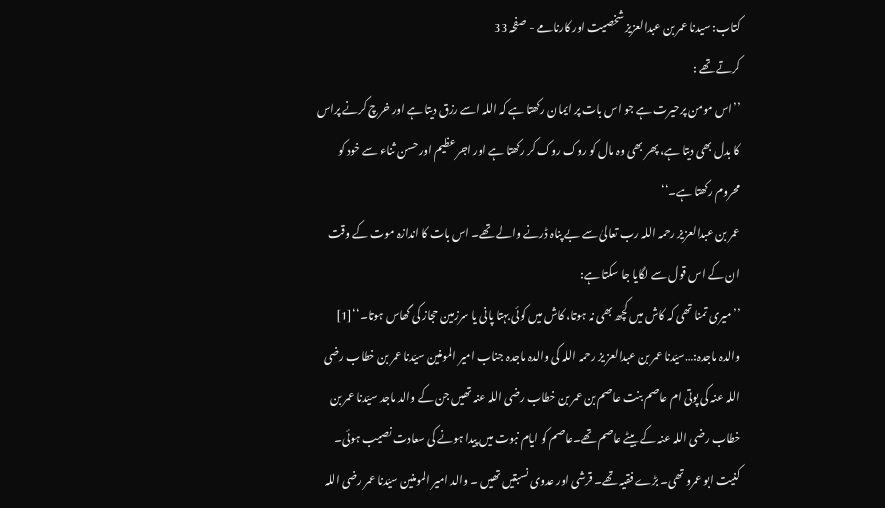کتاب: سیدنا عمر بن عبدالعزیز شخصیت اور کارنامے - صفحہ 33
کرتے تھے :
’’اس مومن پرحیرت ہے جو اس بات پر ایمان رکھتا ہے کہ اللہ اسے رزق دیتا ہے اور خرچ کرنے پراس کا بدل بھی دیتا ہے، پھر بھی وہ مال کو روک روک کر رکھتا ہے اور اجر عظیم اور حسن ثناء سے خود کو محروم رکھتا ہے۔‘‘
عمر بن عبدالعزیز رحمہ اللہ رب تعالیٰ سے بے پناہ ڈرنے والے تھے۔ اس بات کا اندازہ موت کے وقت ان کے اس قول سے لگایا جا سکتا ہے:
’’میری تمنا تھی کہ کاش میں کچھ بھی نہ ہوتا، کاش میں کوئی بہتا پانی یا سرزمین حجاز کی گھاس ہوتا۔‘‘[1]
والدہ ماجدہ:…سیّدنا عمر بن عبدالعز یز رحمہ اللہ کی والدہ ماجدہ جناب امیر المومنین سیّدنا عمر بن خطاب رضی اللہ عنہ کی پوتی ام عاصم بنت عاصم بن عمر بن خطاب رضی اللہ عنہ تھیں جن کے والد ماجد سیّدنا عمر بن خطاب رضی اللہ عنہ کے بیٹے عاصم تھے۔عاصم کو ایام نبوت میں پیدا ہونے کی سعادت نصیب ہوئی۔ کنیت ابو عمرو تھی۔ بڑے فقیہ تھے۔ قرشی اور عدوی نسبتیں تھیں ۔ والد امیر المومنین سیّدنا عمر رضی اللہ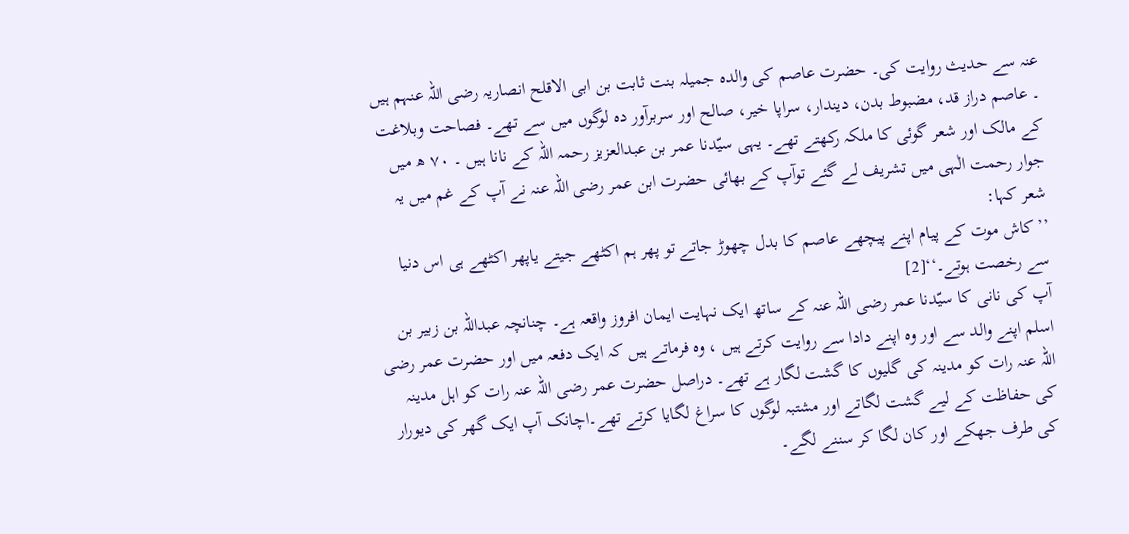عنہ سے حدیث روایت کی۔ حضرت عاصم کی والدہ جمیلہ بنت ثابت بن ابی الاقلح انصاریہ رضی اللہ عنہم ہیں ۔ عاصم دراز قد، مضبوط بدن، دیندار، سراپا خیر، صالح اور سربرآور دہ لوگوں میں سے تھے۔ فصاحت وبلاغت کے مالک اور شعر گوئی کا ملکہ رکھتے تھے۔ یہی سیّدنا عمر بن عبدالعزیز رحمہ اللہ کے نانا ہیں ۔ ۷۰ ھ میں جوار رحمت الٰہی میں تشریف لے گئے توآپ کے بھائی حضرت ابن عمر رضی اللہ عنہ نے آپ کے غم میں یہ شعر کہا:
’’کاش موت کے پیام اپنے پیچھے عاصم کا بدل چھوڑ جاتے تو پھر ہم اکٹھے جیتے یاپھر اکٹھے ہی اس دنیا سے رخصت ہوتے۔‘‘[2]
آپ کی نانی کا سیّدنا عمر رضی اللہ عنہ کے ساتھ ایک نہایت ایمان افروز واقعہ ہے۔ چنانچہ عبداللہ بن زبیر بن اسلم اپنے والد سے اور وہ اپنے دادا سے روایت کرتے ہیں ، وہ فرماتے ہیں کہ ایک دفعہ میں اور حضرت عمر رضی اللہ عنہ رات کو مدینہ کی گلیوں کا گشت لگار ہے تھے۔ دراصل حضرت عمر رضی اللہ عنہ رات کو اہل مدینہ کی حفاظت کے لیے گشت لگاتے اور مشتبہ لوگوں کا سراغ لگایا کرتے تھے۔اچانک آپ ایک گھر کی دیورار کی طرف جھکے اور کان لگا کر سننے لگے۔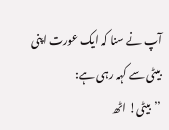آپ نے سنا کہ ایک عورت اپنی بیٹی سے کہہ رہی ہے:
’’بیٹی! اٹھ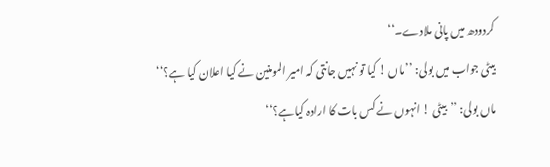کردودھ میں پانی ملادے۔‘‘
بیٹی جواب میں بولی: ’’ماں ! کیا تو نہیں جانتی کہ امیر المومنین نے کیا اعلان کیا ہے؟‘‘
ماں بولی: ’’بیٹی ! انہوں نے کس بات کا ارادہ کیاہے؟‘‘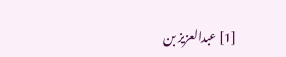[1] عبدالعزیز بن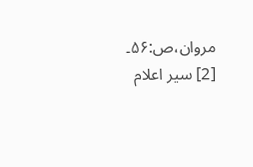مروان،ص:۵۶۔
[2] سیر اعلام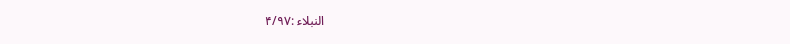النبلاء :۴/۹۷